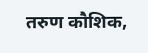तरुण कौशिक,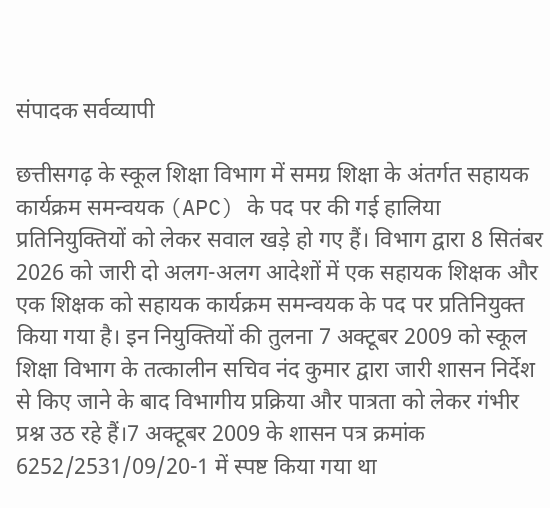संपादक सर्वव्यापी

छत्तीसगढ़ के स्कूल शिक्षा विभाग में समग्र शिक्षा के अंतर्गत सहायक कार्यक्रम समन्वयक (APC) के पद पर की गई हालिया प्रतिनियुक्तियों को लेकर सवाल खड़े हो गए हैं। विभाग द्वारा 8 सितंबर 2026 को जारी दो अलग-अलग आदेशों में एक सहायक शिक्षक और एक शिक्षक को सहायक कार्यक्रम समन्वयक के पद पर प्रतिनियुक्त किया गया है। इन नियुक्तियों की तुलना 7 अक्टूबर 2009 को स्कूल शिक्षा विभाग के तत्कालीन सचिव नंद कुमार द्वारा जारी शासन निर्देश से किए जाने के बाद विभागीय प्रक्रिया और पात्रता को लेकर गंभीर प्रश्न उठ रहे हैं।7 अक्टूबर 2009 के शासन पत्र क्रमांक 6252/2531/09/20-1 में स्पष्ट किया गया था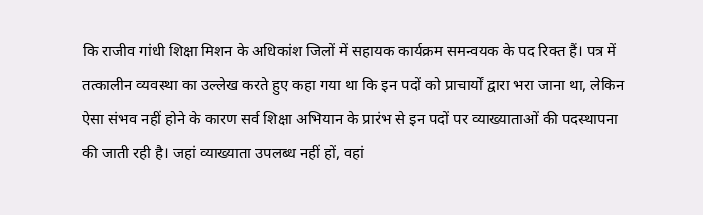कि राजीव गांधी शिक्षा मिशन के अधिकांश जिलों में सहायक कार्यक्रम समन्वयक के पद रिक्त हैं। पत्र में तत्कालीन व्यवस्था का उल्लेख करते हुए कहा गया था कि इन पदों को प्राचार्यों द्वारा भरा जाना था, लेकिन ऐसा संभव नहीं होने के कारण सर्व शिक्षा अभियान के प्रारंभ से इन पदों पर व्याख्याताओं की पदस्थापना की जाती रही है। जहां व्याख्याता उपलब्ध नहीं हों, वहां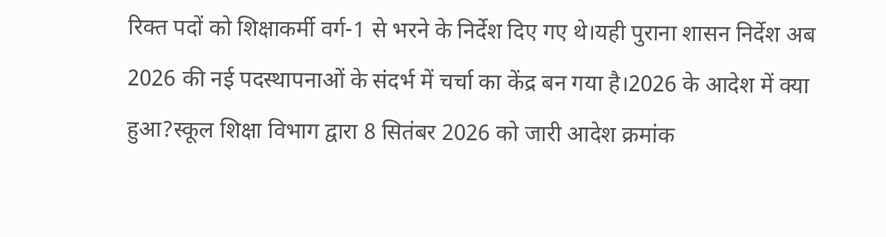रिक्त पदों को शिक्षाकर्मी वर्ग-1 से भरने के निर्देश दिए गए थे।यही पुराना शासन निर्देश अब 2026 की नई पदस्थापनाओं के संदर्भ में चर्चा का केंद्र बन गया है।2026 के आदेश में क्या हुआ?स्कूल शिक्षा विभाग द्वारा 8 सितंबर 2026 को जारी आदेश क्रमांक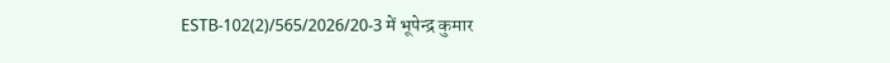ESTB-102(2)/565/2026/20-3 में भूपेन्द्र कुमार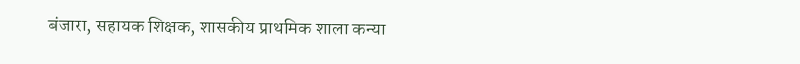बंजारा, सहायक शिक्षक, शासकीय प्राथमिक शाला कन्या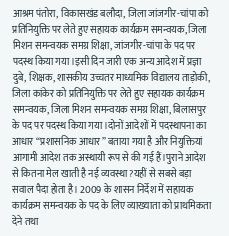आश्रम पंतोरा, विकासखंड बलौदा, जिला जांजगीर-चांपा को प्रतिनियुक्ति पर लेते हुए सहायक कार्यक्रम समन्वयक, जिला मिशन समन्वयक समग्र शिक्षा, जांजगीर-चांपा के पद पर पदस्थ किया गया।इसी दिन जारी एक अन्य आदेश में प्रज्ञा दुबे, शिक्षक, शासकीय उच्चतर माध्यमिक विद्यालय ताड़ोकी, जिला कांकेर को प्रतिनियुक्ति पर लेते हुए सहायक कार्यक्रम समन्वयक, जिला मिशन समन्वयक समग्र शिक्षा, बिलासपुर के पद पर पदस्थ किया गया।दोनों आदेशों में पदस्थापना का आधार “प्रशासनिक आधार” बताया गया है और नियुक्तियां आगामी आदेश तक अस्थायी रूप से की गई हैं।पुराने आदेश से कितना मेल खाती है नई व्यवस्था?यहीं से सबसे बड़ा सवाल पैदा होता है। 2009 के शासन निर्देश में सहायक कार्यक्रम समन्वयक के पद के लिए व्याख्याता को प्राथमिकता देने तथा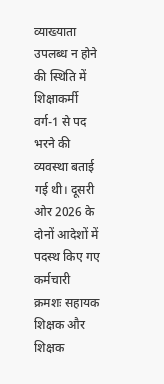व्याख्याता उपलब्ध न होने की स्थिति में शिक्षाकर्मी वर्ग-1 से पद भरने की व्यवस्था बताई गई थी। दूसरी ओर 2026 के दोनों आदेशों में पदस्थ किए गए कर्मचारी क्रमशः सहायक शिक्षक और शिक्षक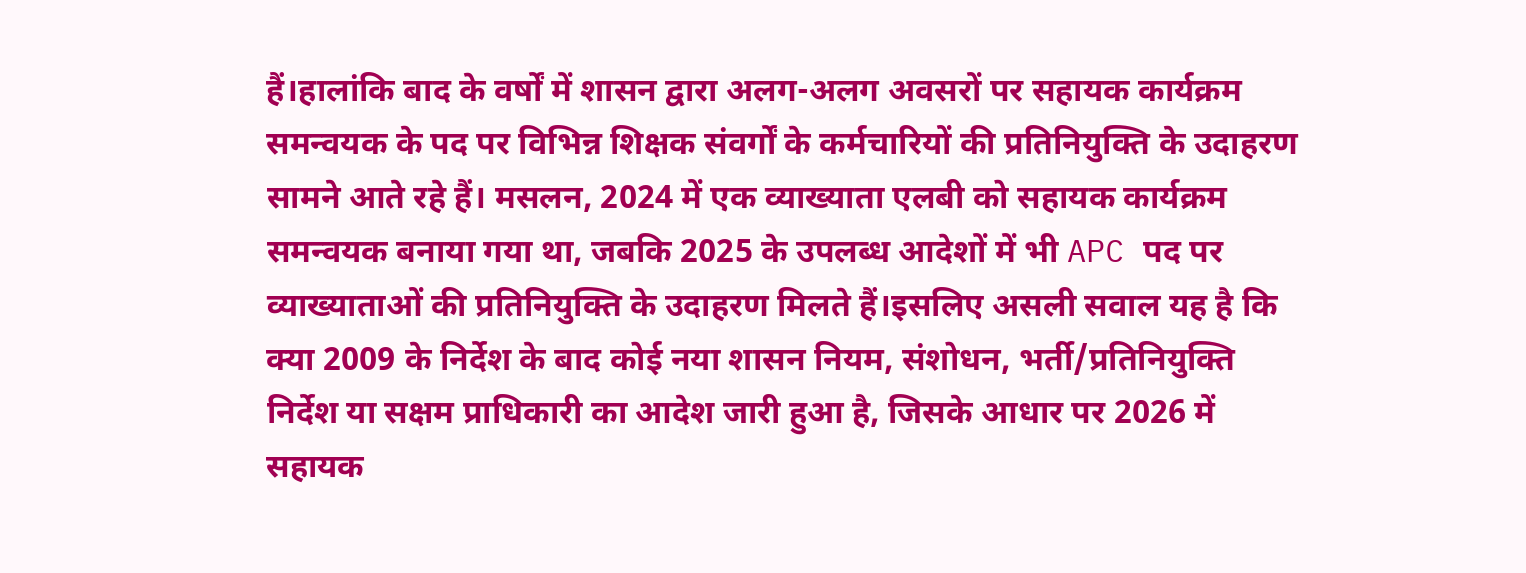हैं।हालांकि बाद के वर्षों में शासन द्वारा अलग-अलग अवसरों पर सहायक कार्यक्रम समन्वयक के पद पर विभिन्न शिक्षक संवर्गों के कर्मचारियों की प्रतिनियुक्ति के उदाहरण सामने आते रहे हैं। मसलन, 2024 में एक व्याख्याता एलबी को सहायक कार्यक्रम समन्वयक बनाया गया था, जबकि 2025 के उपलब्ध आदेशों में भी APC पद पर व्याख्याताओं की प्रतिनियुक्ति के उदाहरण मिलते हैं।इसलिए असली सवाल यह है कि क्या 2009 के निर्देश के बाद कोई नया शासन नियम, संशोधन, भर्ती/प्रतिनियुक्ति निर्देश या सक्षम प्राधिकारी का आदेश जारी हुआ है, जिसके आधार पर 2026 में सहायक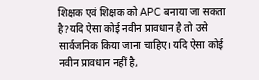शिक्षक एवं शिक्षक को APC बनाया जा सकता है?यदि ऐसा कोई नवीन प्रावधान है तो उसे सार्वजनिक किया जाना चाहिए। यदि ऐसा कोई नवीन प्रावधान नहीं है,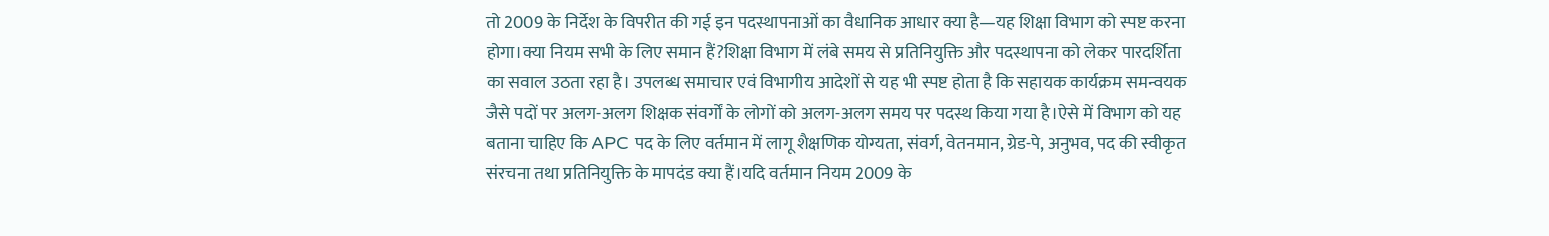तो 2009 के निर्देश के विपरीत की गई इन पदस्थापनाओं का वैधानिक आधार क्या है—यह शिक्षा विभाग को स्पष्ट करना होगा।क्या नियम सभी के लिए समान हैं?शिक्षा विभाग में लंबे समय से प्रतिनियुक्ति और पदस्थापना को लेकर पारदर्शिता का सवाल उठता रहा है। उपलब्ध समाचार एवं विभागीय आदेशों से यह भी स्पष्ट होता है कि सहायक कार्यक्रम समन्वयक जैसे पदों पर अलग-अलग शिक्षक संवर्गों के लोगों को अलग-अलग समय पर पदस्थ किया गया है।ऐसे में विभाग को यह बताना चाहिए कि APC पद के लिए वर्तमान में लागू शैक्षणिक योग्यता, संवर्ग, वेतनमान, ग्रेड-पे, अनुभव, पद की स्वीकृत संरचना तथा प्रतिनियुक्ति के मापदंड क्या हैं।यदि वर्तमान नियम 2009 के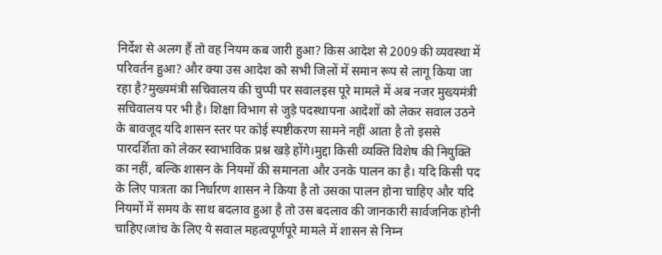निर्देश से अलग हैं तो वह नियम कब जारी हुआ? किस आदेश से 2009 की व्यवस्था में परिवर्तन हुआ? और क्या उस आदेश को सभी जिलों में समान रूप से लागू किया जा रहा है?मुख्यमंत्री सचिवालय की चुप्पी पर सवालइस पूरे मामले में अब नजर मुख्यमंत्री सचिवालय पर भी है। शिक्षा विभाग से जुड़े पदस्थापना आदेशों को लेकर सवाल उठने के बावजूद यदि शासन स्तर पर कोई स्पष्टीकरण सामने नहीं आता है तो इससे पारदर्शिता को लेकर स्वाभाविक प्रश्न खड़े होंगे।मुद्दा किसी व्यक्ति विशेष की नियुक्ति का नहीं, बल्कि शासन के नियमों की समानता और उनके पालन का है। यदि किसी पद के लिए पात्रता का निर्धारण शासन ने किया है तो उसका पालन होना चाहिए और यदि नियमों में समय के साथ बदलाव हुआ है तो उस बदलाव की जानकारी सार्वजनिक होनी चाहिए।जांच के लिए ये सवाल महत्वपूर्णपूरे मामले में शासन से निम्न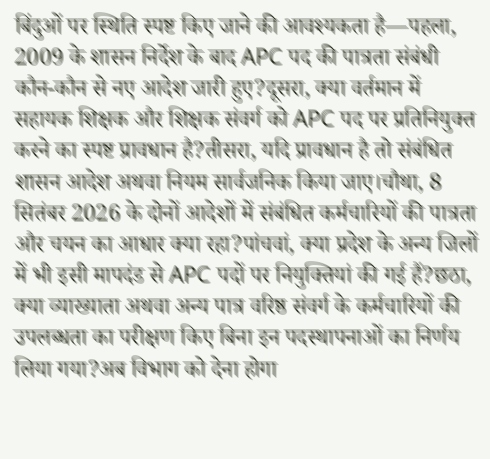बिंदुओं पर स्थिति स्पष्ट किए जाने की आवश्यकता है—पहला, 2009 के शासन निर्देश के बाद APC पद की पात्रता संबंधी कौन-कौन से नए आदेश जारी हुए?दूसरा, क्या वर्तमान में सहायक शिक्षक और शिक्षक संवर्ग को APC पद पर प्रतिनियुक्त करने का स्पष्ट प्रावधान है?तीसरा, यदि प्रावधान है तो संबंधित शासन आदेश अथवा नियम सार्वजनिक किया जाए।चौथा, 8 सितंबर 2026 के दोनों आदेशों में संबंधित कर्मचारियों की पात्रता और चयन का आधार क्या रहा?पांचवां, क्या प्रदेश के अन्य जिलों में भी इसी मापदंड से APC पदों पर नियुक्तियां की गई हैं?छठा, क्या व्याख्याता अथवा अन्य पात्र वरिष्ठ संवर्ग के कर्मचारियों की उपलब्धता का परीक्षण किए बिना इन पदस्थापनाओं का निर्णय लिया गया?अब विभाग को देना होगा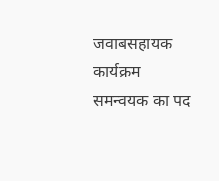जवाबसहायक कार्यक्रम समन्वयक का पद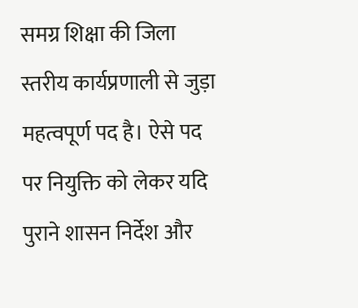समग्र शिक्षा की जिला स्तरीय कार्यप्रणाली से जुड़ा महत्वपूर्ण पद है। ऐसे पद पर नियुक्ति को लेकर यदि पुराने शासन निर्देश और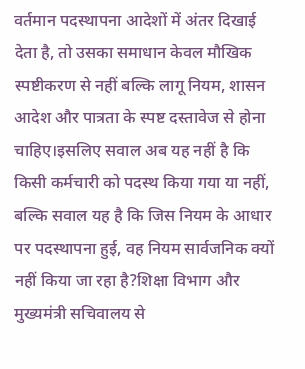वर्तमान पदस्थापना आदेशों में अंतर दिखाई देता है, तो उसका समाधान केवल मौखिक स्पष्टीकरण से नहीं बल्कि लागू नियम, शासन आदेश और पात्रता के स्पष्ट दस्तावेज से होना चाहिए।इसलिए सवाल अब यह नहीं है कि किसी कर्मचारी को पदस्थ किया गया या नहीं, बल्कि सवाल यह है कि जिस नियम के आधार पर पदस्थापना हुई, वह नियम सार्वजनिक क्यों नहीं किया जा रहा है?शिक्षा विभाग और मुख्यमंत्री सचिवालय से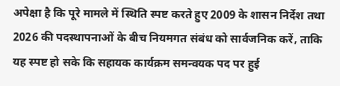अपेक्षा है कि पूरे मामले में स्थिति स्पष्ट करते हुए 2009 के शासन निर्देश तथा 2026 की पदस्थापनाओं के बीच नियमगत संबंध को सार्वजनिक करें, ताकि यह स्पष्ट हो सके कि सहायक कार्यक्रम समन्वयक पद पर हुई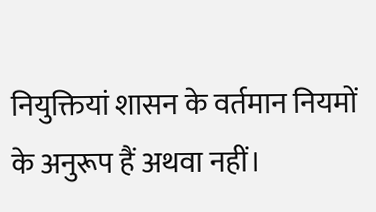नियुक्तियां शासन के वर्तमान नियमों के अनुरूप हैं अथवा नहीं।